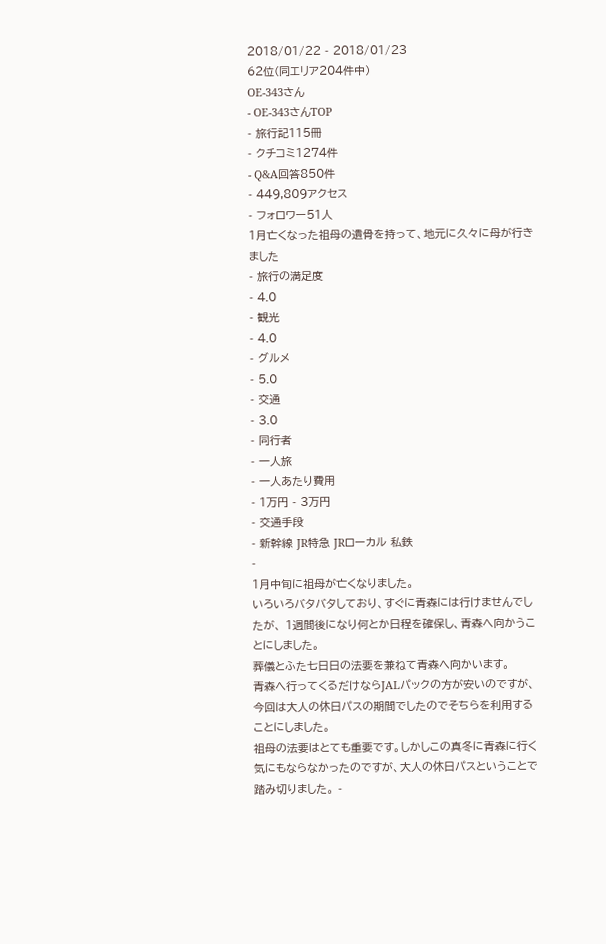2018/01/22 - 2018/01/23
62位(同エリア204件中)
OE-343さん
- OE-343さんTOP
- 旅行記115冊
- クチコミ1274件
- Q&A回答850件
- 449,809アクセス
- フォロワー51人
1月亡くなった祖母の遺骨を持って、地元に久々に母が行きました
- 旅行の満足度
- 4.0
- 観光
- 4.0
- グルメ
- 5.0
- 交通
- 3.0
- 同行者
- 一人旅
- 一人あたり費用
- 1万円 - 3万円
- 交通手段
- 新幹線 JR特急 JRローカル 私鉄
-
1月中旬に祖母が亡くなりました。
いろいろバタバタしており、すぐに青森には行けませんでしたが、 1週間後になり何とか日程を確保し、青森へ向かうことにしました。
葬儀とふた七日日の法要を兼ねて青森へ向かいます。
青森へ行ってくるだけならJALパックの方が安いのですが、今回は大人の休日パスの期間でしたのでそちらを利用することにしました。
祖母の法要はとても重要です。しかしこの真冬に青森に行く気にもならなかったのですが、大人の休日パスということで踏み切りました。 -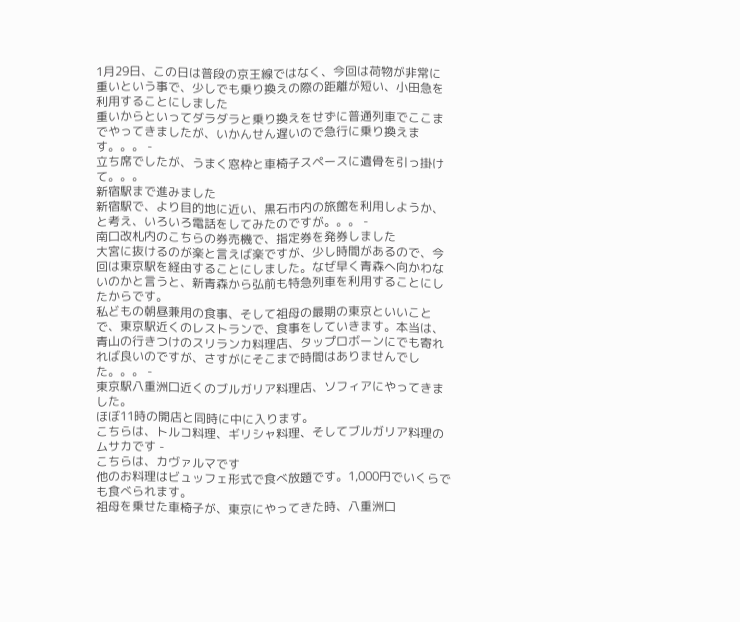1月29日、この日は普段の京王線ではなく、今回は荷物が非常に重いという事で、少しでも乗り換えの際の距離が短い、小田急を利用することにしました
重いからといってダラダラと乗り換えをせずに普通列車でここまでやってきましたが、いかんせん遅いので急行に乗り換えます。。。 -
立ち席でしたが、うまく窓枠と車椅子スペースに遺骨を引っ掛けて。。。
新宿駅まで進みました
新宿駅で、より目的地に近い、黒石市内の旅館を利用しようか、と考え、いろいろ電話をしてみたのですが。。。 -
南口改札内のこちらの券売機で、指定券を発券しました
大宮に抜けるのが楽と言えば楽ですが、少し時間があるので、今回は東京駅を経由することにしました。なぜ早く青森へ向かわないのかと言うと、新青森から弘前も特急列車を利用することにしたからです。
私どもの朝昼兼用の食事、そして祖母の最期の東京といいことで、東京駅近くのレストランで、食事をしていきます。本当は、青山の行きつけのスリランカ料理店、タップロボーンにでも寄れれば良いのですが、さすがにそこまで時間はありませんでした。。。 -
東京駅八重洲口近くのブルガリア料理店、ソフィアにやってきました。
ほぼ11時の開店と同時に中に入ります。
こちらは、トルコ料理、ギリシャ料理、そしてブルガリア料理のムサカです -
こちらは、カヴァルマです
他のお料理はビュッフェ形式で食べ放題です。1,000円でいくらでも食べられます。
祖母を乗せた車椅子が、東京にやってきた時、八重洲口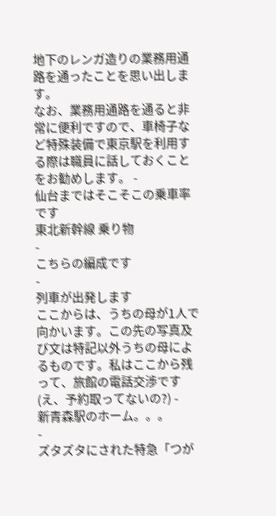地下のレンガ造りの業務用通路を通ったことを思い出します。
なお、業務用通路を通ると非常に便利ですので、車椅子など特殊装備で東京駅を利用する際は職員に話しておくことをお勧めします。 -
仙台まではそこそこの乗車率です
東北新幹線 乗り物
-
こちらの編成です
-
列車が出発します
ここからは、うちの母が1人で向かいます。この先の写真及び文は特記以外うちの母によるものです。私はここから残って、旅館の電話交渉です(え、予約取ってないの?) -
新青森駅のホーム。。。
-
ズタズタにされた特急「つが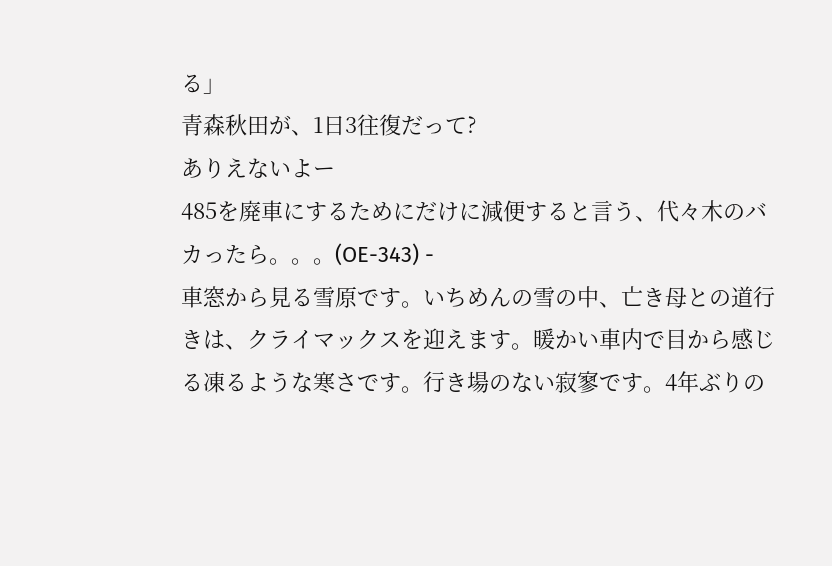る」
青森秋田が、1日3往復だって?
ありえないよー
485を廃車にするためにだけに減便すると言う、代々木のバカったら。。。(OE-343) -
車窓から見る雪原です。いちめんの雪の中、亡き母との道行きは、クライマックスを迎えます。暖かい車内で目から感じる凍るような寒さです。行き場のない寂寥です。4年ぶりの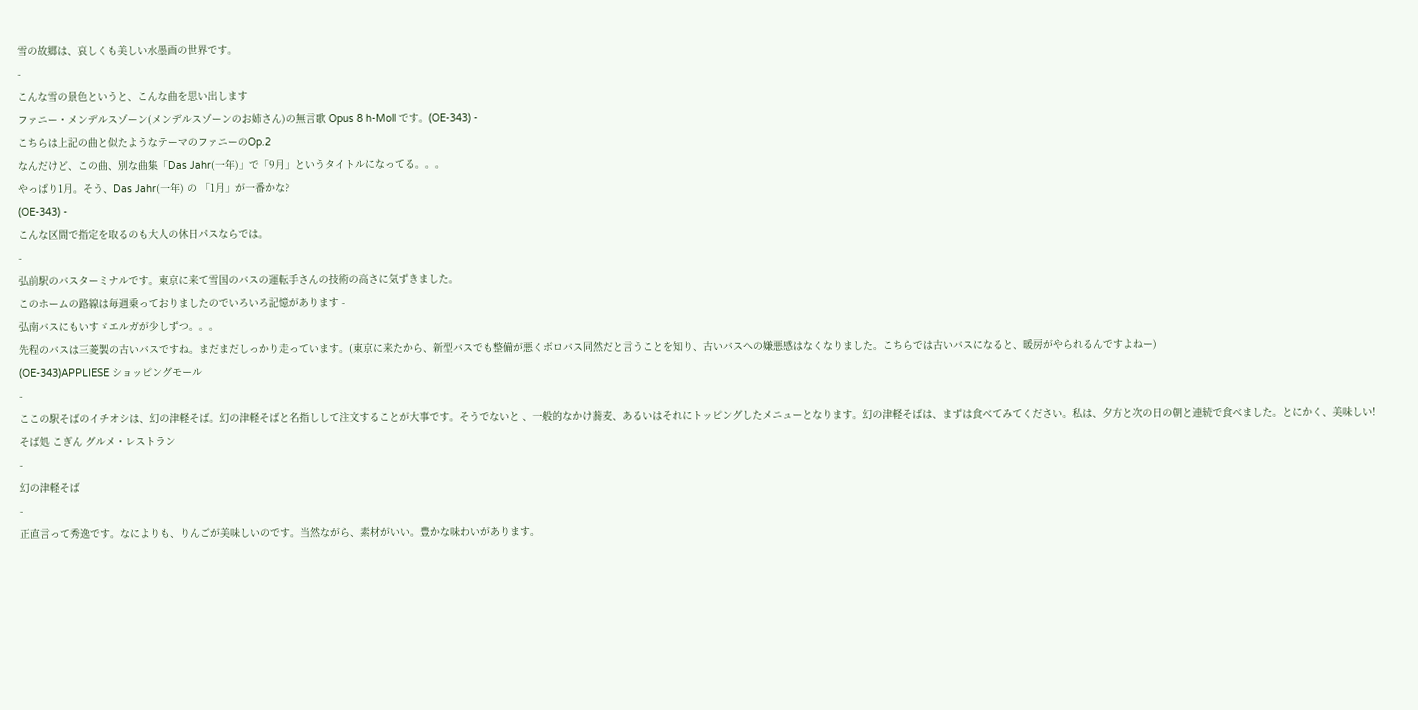雪の故郷は、哀しくも美しい水墨画の世界です。
-
こんな雪の景色というと、こんな曲を思い出します
ファニー・メンデルスゾーン(メンデルスゾーンのお姉さん)の無言歌 Opus 8 h-Moll です。(OE-343) -
こちらは上記の曲と似たようなテーマのファニーのOp.2
なんだけど、この曲、別な曲集「Das Jahr(一年)」で「9月」というタイトルになってる。。。
やっぱり1月。そう、Das Jahr(一年) の 「1月」が一番かな?
(OE-343) -
こんな区間で指定を取るのも大人の休日パスならでは。
-
弘前駅のバスターミナルです。東京に来て雪国のバスの運転手さんの技術の高さに気ずきました。
このホームの路線は毎週乗っておりましたのでいろいろ記憶があります -
弘南バスにもいすゞエルガが少しずつ。。。
先程のバスは三菱製の古いバスですね。まだまだしっかり走っています。(東京に来たから、新型バスでも整備が悪くボロバス同然だと言うことを知り、古いバスへの嫌悪感はなくなりました。こちらでは古いバスになると、暖房がやられるんですよねー)
(OE-343)APPLIESE ショッピングモール
-
ここの駅そばのイチオシは、幻の津軽そば。幻の津軽そばと名指しして注文することが大事です。そうでないと 、一般的なかけ蕎麦、あるいはそれにトッピングしたメニューとなります。幻の津軽そばは、まずは食べてみてください。私は、夕方と次の日の朝と連続で食べました。とにかく、美味しい!
そば処 こぎん グルメ・レストラン
-
幻の津軽そば
-
正直言って秀逸です。なによりも、りんごが美味しいのです。当然ながら、素材がいい。豊かな味わいがあります。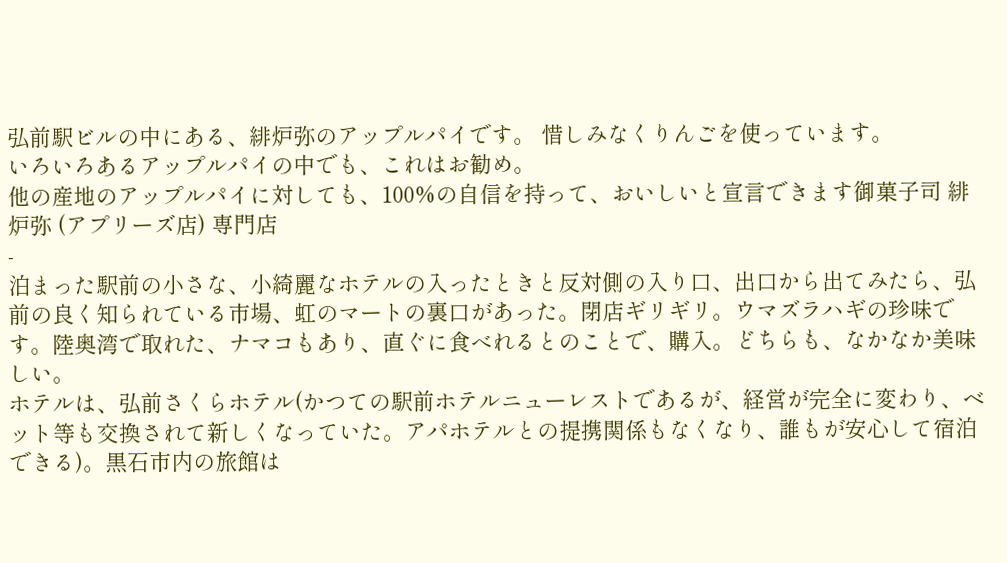弘前駅ビルの中にある、緋炉弥のアップルパイです。 惜しみなくりんごを使っています。
いろいろあるアップルパイの中でも、これはお勧め。
他の産地のアップルパイに対しても、100%の自信を持って、おいしいと宣言できます御菓子司 緋炉弥 (アプリーズ店) 専門店
-
泊まった駅前の小さな、小綺麗なホテルの入ったときと反対側の入り口、出口から出てみたら、弘前の良く知られている市場、虹のマートの裏口があった。閉店ギリギリ。ウマズラハギの珍味です。陸奥湾で取れた、ナマコもあり、直ぐに食べれるとのことで、購入。どちらも、なかなか美味しい。
ホテルは、弘前さくらホテル(かつての駅前ホテルニューレストであるが、経営が完全に変わり、ベット等も交換されて新しくなっていた。アパホテルとの提携関係もなくなり、誰もが安心して宿泊できる)。黒石市内の旅館は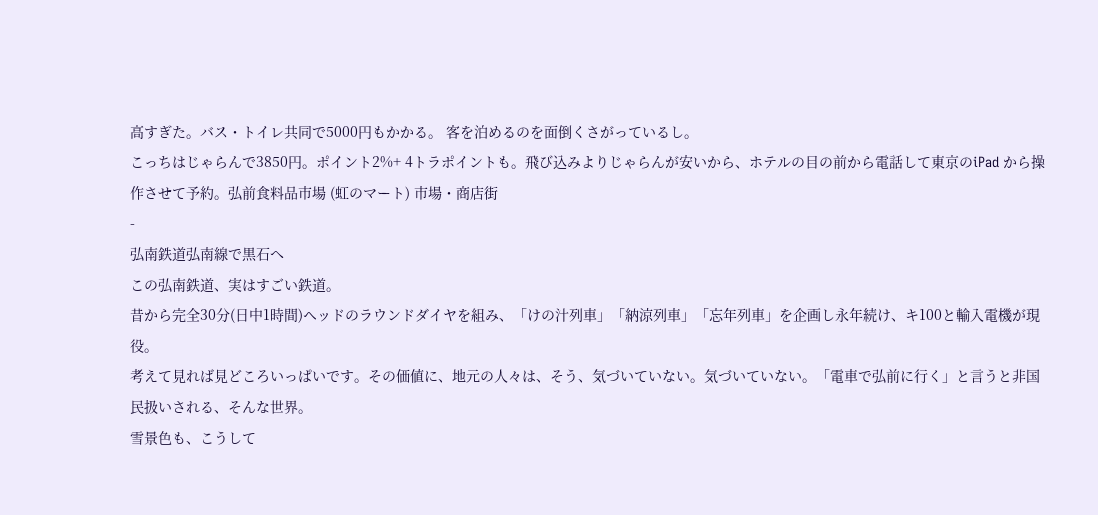高すぎた。バス・トイレ共同で5000円もかかる。 客を泊めるのを面倒くさがっているし。
こっちはじゃらんで3850円。ポイント2%+ 4トラポイントも。飛び込みよりじゃらんが安いから、ホテルの目の前から電話して東京のiPad から操作させて予約。弘前食料品市場 (虹のマート) 市場・商店街
-
弘南鉄道弘南線で黒石へ
この弘南鉄道、実はすごい鉄道。
昔から完全30分(日中1時間)ヘッドのラウンドダイヤを組み、「けの汁列車」「納涼列車」「忘年列車」を企画し永年続け、キ100と輸入電機が現役。
考えて見れば見どころいっぱいです。その価値に、地元の人々は、そう、気づいていない。気づいていない。「電車で弘前に行く」と言うと非国民扱いされる、そんな世界。
雪景色も、こうして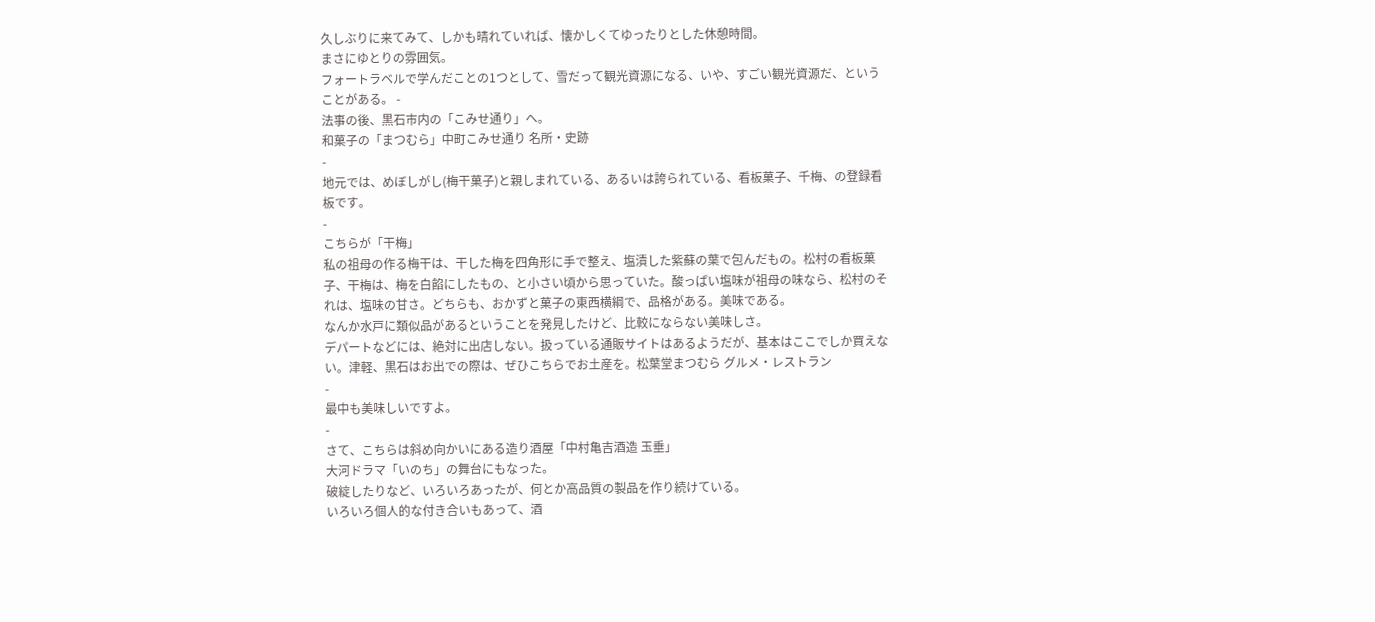久しぶりに来てみて、しかも晴れていれば、懐かしくてゆったりとした休憩時間。
まさにゆとりの雰囲気。
フォートラベルで学んだことの1つとして、雪だって観光資源になる、いや、すごい観光資源だ、ということがある。 -
法事の後、黒石市内の「こみせ通り」へ。
和菓子の「まつむら」中町こみせ通り 名所・史跡
-
地元では、めぼしがし(梅干菓子)と親しまれている、あるいは誇られている、看板菓子、千梅、の登録看板です。
-
こちらが「干梅」
私の祖母の作る梅干は、干した梅を四角形に手で整え、塩漬した紫蘇の葉で包んだもの。松村の看板菓子、干梅は、梅を白餡にしたもの、と小さい頃から思っていた。酸っぱい塩味が祖母の味なら、松村のそれは、塩味の甘さ。どちらも、おかずと菓子の東西横綱で、品格がある。美味である。
なんか水戸に類似品があるということを発見したけど、比較にならない美味しさ。
デパートなどには、絶対に出店しない。扱っている通販サイトはあるようだが、基本はここでしか買えない。津軽、黒石はお出での際は、ぜひこちらでお土産を。松葉堂まつむら グルメ・レストラン
-
最中も美味しいですよ。
-
さて、こちらは斜め向かいにある造り酒屋「中村亀吉酒造 玉垂」
大河ドラマ「いのち」の舞台にもなった。
破綻したりなど、いろいろあったが、何とか高品質の製品を作り続けている。
いろいろ個人的な付き合いもあって、酒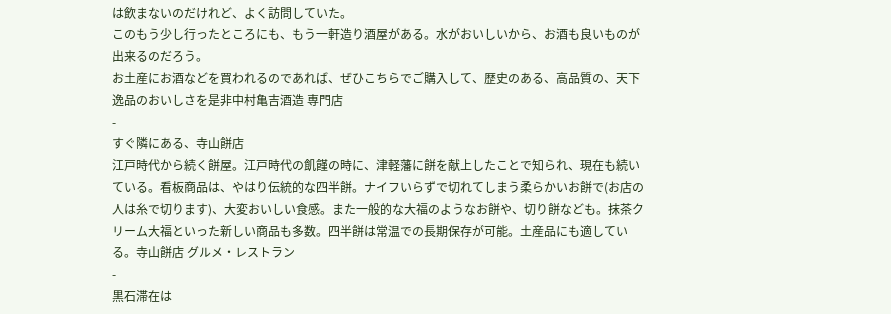は飲まないのだけれど、よく訪問していた。
このもう少し行ったところにも、もう一軒造り酒屋がある。水がおいしいから、お酒も良いものが出来るのだろう。
お土産にお酒などを買われるのであれば、ぜひこちらでご購入して、歴史のある、高品質の、天下逸品のおいしさを是非中村亀吉酒造 専門店
-
すぐ隣にある、寺山餅店
江戸時代から続く餅屋。江戸時代の飢饉の時に、津軽藩に餅を献上したことで知られ、現在も続いている。看板商品は、やはり伝統的な四半餅。ナイフいらずで切れてしまう柔らかいお餅で(お店の人は糸で切ります)、大変おいしい食感。また一般的な大福のようなお餅や、切り餅なども。抹茶クリーム大福といった新しい商品も多数。四半餅は常温での長期保存が可能。土産品にも適している。寺山餅店 グルメ・レストラン
-
黒石滞在は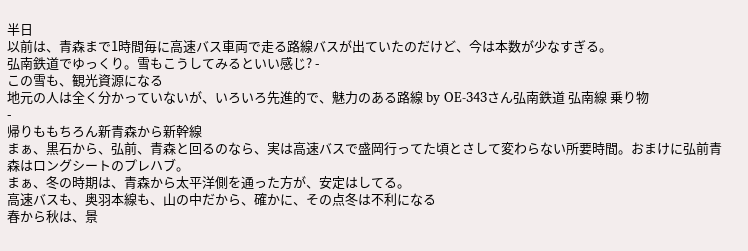半日
以前は、青森まで1時間毎に高速バス車両で走る路線バスが出ていたのだけど、今は本数が少なすぎる。
弘南鉄道でゆっくり。雪もこうしてみるといい感じ? -
この雪も、観光資源になる
地元の人は全く分かっていないが、いろいろ先進的で、魅力のある路線 by OE-343さん弘南鉄道 弘南線 乗り物
-
帰りももちろん新青森から新幹線
まぁ、黒石から、弘前、青森と回るのなら、実は高速バスで盛岡行ってた頃とさして変わらない所要時間。おまけに弘前青森はロングシートのプレハブ。
まぁ、冬の時期は、青森から太平洋側を通った方が、安定はしてる。
高速バスも、奥羽本線も、山の中だから、確かに、その点冬は不利になる
春から秋は、景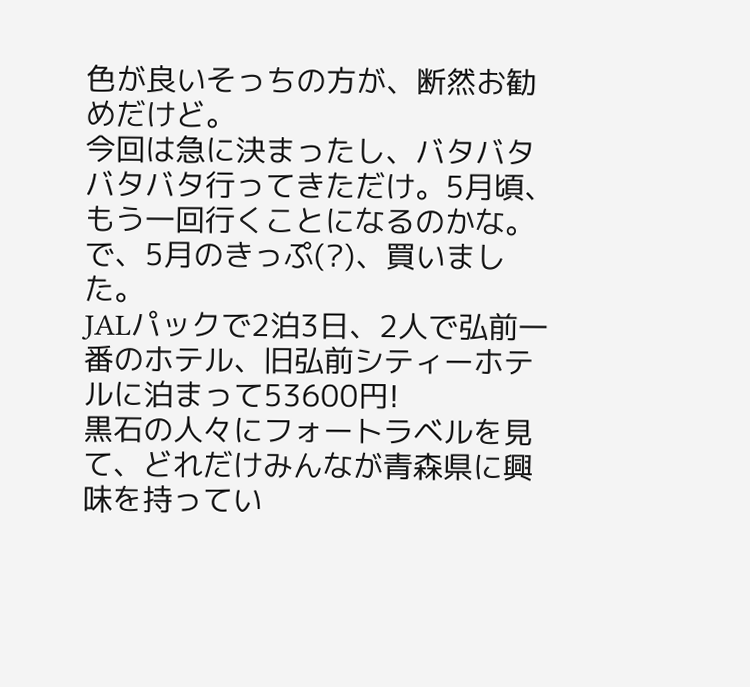色が良いそっちの方が、断然お勧めだけど。
今回は急に決まったし、バタバタバタバタ行ってきただけ。5月頃、もう一回行くことになるのかな。で、5月のきっぷ(?)、買いました。
JALパックで2泊3日、2人で弘前一番のホテル、旧弘前シティーホテルに泊まって53600円!
黒石の人々にフォートラベルを見て、どれだけみんなが青森県に興味を持ってい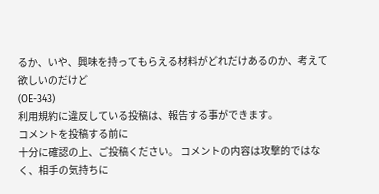るか、いや、興味を持ってもらえる材料がどれだけあるのか、考えて欲しいのだけど
(OE-343)
利用規約に違反している投稿は、報告する事ができます。
コメントを投稿する前に
十分に確認の上、ご投稿ください。 コメントの内容は攻撃的ではなく、相手の気持ちに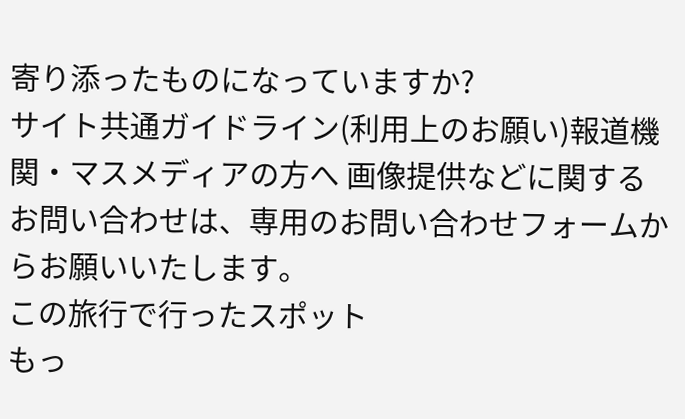寄り添ったものになっていますか?
サイト共通ガイドライン(利用上のお願い)報道機関・マスメディアの方へ 画像提供などに関するお問い合わせは、専用のお問い合わせフォームからお願いいたします。
この旅行で行ったスポット
もっ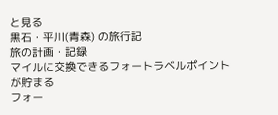と見る
黒石・平川(青森) の旅行記
旅の計画・記録
マイルに交換できるフォートラベルポイントが貯まる
フォー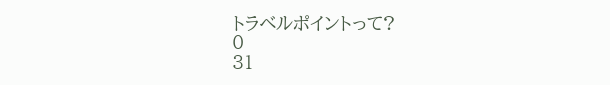トラベルポイントって?
0
31